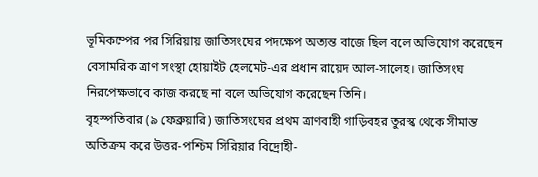ভূমিকম্পের পর সিরিয়ায় জাতিসংঘের পদক্ষেপ অত্যন্ত বাজে ছিল বলে অভিযোগ করেছেন বেসামরিক ত্রাণ সংস্থা হোয়াইট হেলমেট-এর প্রধান রায়েদ আল-সালেহ। জাতিসংঘ নিরপেক্ষভাবে কাজ করছে না বলে অভিযোগ করেছেন তিনি।
বৃহস্পতিবার (৯ ফেব্রুয়ারি) জাতিসংঘের প্রথম ত্রাণবাহী গাড়িবহর তুরস্ক থেকে সীমান্ত অতিক্রম করে উত্তর-পশ্চিম সিরিয়ার বিদ্রোহী-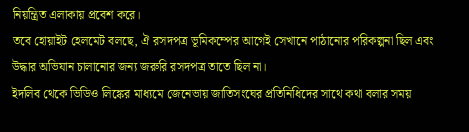নিয়ন্ত্রিত এলাকায় প্রবেশ করে।
তবে হোয়াইট হেলমেট বলছে, ঐ রসদপত্র ভূমিকম্পের আগেই সেখানে পাঠানোর পরিকল্পনা ছিল এবং উদ্ধার অভিযান চালানোর জন্য জরুরি রসদপত্র তাতে ছিল না।
ইদলিব থেকে ভিডিও লিঙ্কের মাধ্যমে জেনেভায় জাতিসংঘের প্রতিনিধিদের সাথে কথা বলার সময়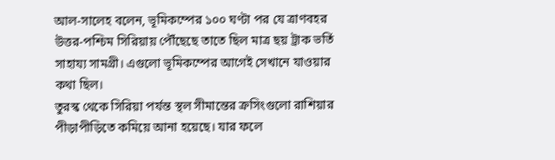আল-সালেহ বলেন, ভূমিকম্পের ১০০ ঘণ্টা পর যে ত্রাণবহর উত্তর-পশ্চিম সিরিয়ায় পৌঁছেছে তাতে ছিল মাত্র ছয় ট্রাক ভর্তি সাহায্য সামগ্রী। এগুলো ভূমিকম্পের আগেই সেখানে যাওয়ার কথা ছিল।
তুরস্ক থেকে সিরিয়া পর্যন্ত স্থল সীমান্তের ক্রসিংগুলো রাশিয়ার পীড়াপীড়িতে কমিয়ে আনা হয়েছে। যার ফলে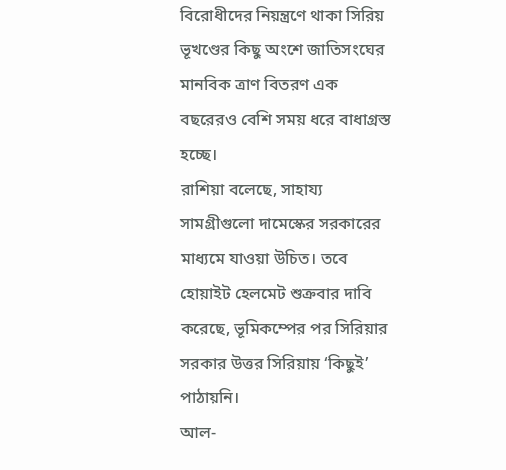বিরোধীদের নিয়ন্ত্রণে থাকা সিরিয় ভূখণ্ডের কিছু অংশে জাতিসংঘের মানবিক ত্রাণ বিতরণ এক বছরেরও বেশি সময় ধরে বাধাগ্রস্ত হচ্ছে।
রাশিয়া বলেছে, সাহায্য সামগ্রীগুলো দামেস্কের সরকারের মাধ্যমে যাওয়া উচিত। তবে হোয়াইট হেলমেট শুক্রবার দাবি করেছে, ভূমিকম্পের পর সিরিয়ার সরকার উত্তর সিরিয়ায় ‘কিছুই’ পাঠায়নি।
আল-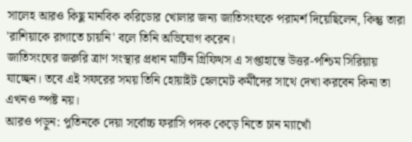সালেহ আরও কিছু মানবিক করিডোর খোলার জন্য জাতিসংঘকে পরামর্শ দিয়েছিলেন, কিন্তু তারা 'রাশিয়াকে রাগাতে চায়নি' বলে তিনি অভিযোগ করেন।
জাতিসংঘের জরুরি ত্রাণ সংস্থার প্রধান মার্টিন গ্রিফিথস এ সপ্তাহান্তে উত্তর-পশ্চিম সিরিয়ায় যাচ্ছেন। তবে এই সফরের সময় তিনি হোয়াইট হেলমেট কর্মীদের সাথে দেখা করবেন কিনা তা এখনও স্পষ্ট নয়।
আরও পড়ুন: পুতিনকে দেয়া সর্বোচ্চ ফরাসি পদক কেড়ে নিতে চান ম্যাখোঁ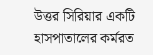উত্তর সিরিয়ার একটি হাসপাতালের কর্মরত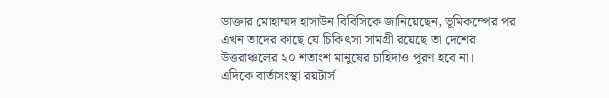ডাক্তার মোহাম্মদ হাসাউন বিবিসিকে জানিয়েছেন, ভূমিকম্পের পর এখন তাদের কাছে যে চিকিৎসা সামগ্রী রয়েছে তা দেশের উত্তরাঞ্চলের ২০ শতাংশ মানুষের চাহিদাও পূরণ হবে না।
এদিকে বার্তাসংস্থা রয়টার্স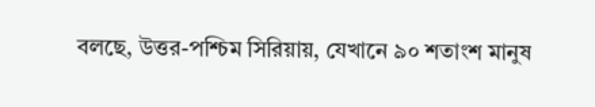বলছে, উত্তর-পশ্চিম সিরিয়ায়, যেখানে ৯০ শতাংশ মানুষ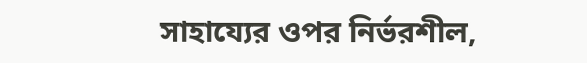সাহায্যের ওপর নির্ভরশীল,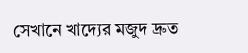সেখানে খাদ্যের মজুদ দ্রুত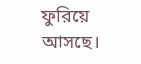ফুরিয়ে আসছে।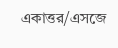একাত্তর/এসজে